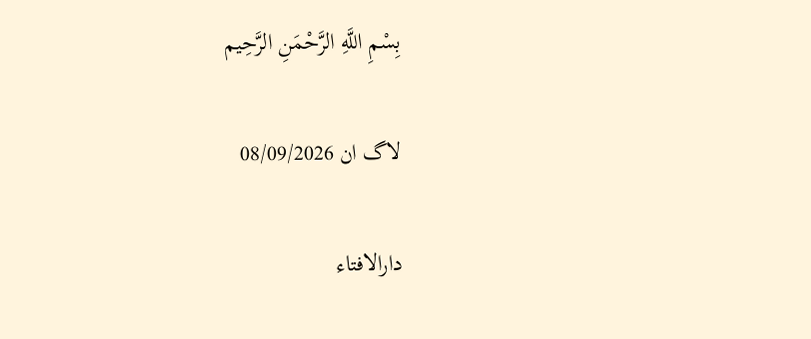بِسْمِ اللَّهِ الرَّحْمَنِ الرَّحِيم

لاگ ان 08/09/2026

دارالافتاء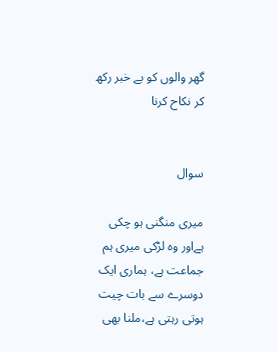گھر والوں کو بے خبر رکھ کر نکاح کرنا


سوال

میری منگنی ہو چکی ہےاور وہ لڑکی میری ہم جماعت ہے، ہماری ایک دوسرے سے بات چیت ہوتی رہتی ہے،ملنا بھی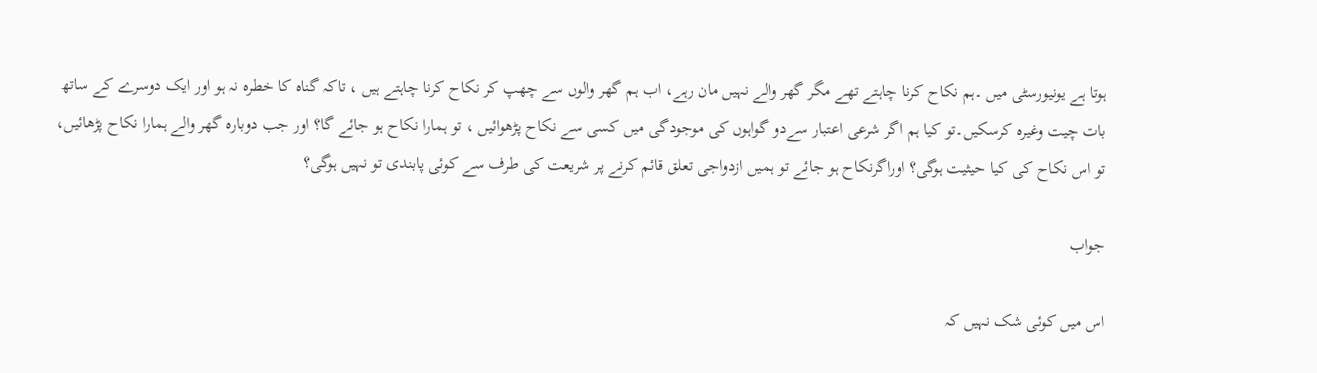ہوتا ہے یونیورسٹی میں ۔ہم نکاح کرنا چاہتے تھے مگر گھر والے نہیں مان رہے، اب ہم گھر والوں سے چھپ کر نکاح کرنا چاہتے ہیں ، تاکہ گناہ کا خطرہ نہ ہو اور ایک دوسرے کے ساتھ بات چیت وغیرہ کرسکیں۔تو کیا ہم اگر شرعی اعتبار سےدو گواہوں کی موجودگی میں کسی سے نکاح پڑھوائیں ، تو ہمارا نکاح ہو جائے گا؟ اور جب دوبارہ گھر والے ہمارا نکاح پڑھائیں، تو اس نکاح کی کیا حیثیت ہوگی؟ اوراگرنکاح ہو جائے تو ہمیں ازدواجی تعلق قائم کرنے پر شریعت کی طرف سے کوئی پابندی تو نہیں ہوگی؟

جواب

اس میں کوئی شک نہیں کہ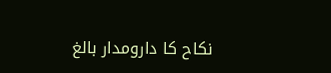نکاح کا دارومدار بالغ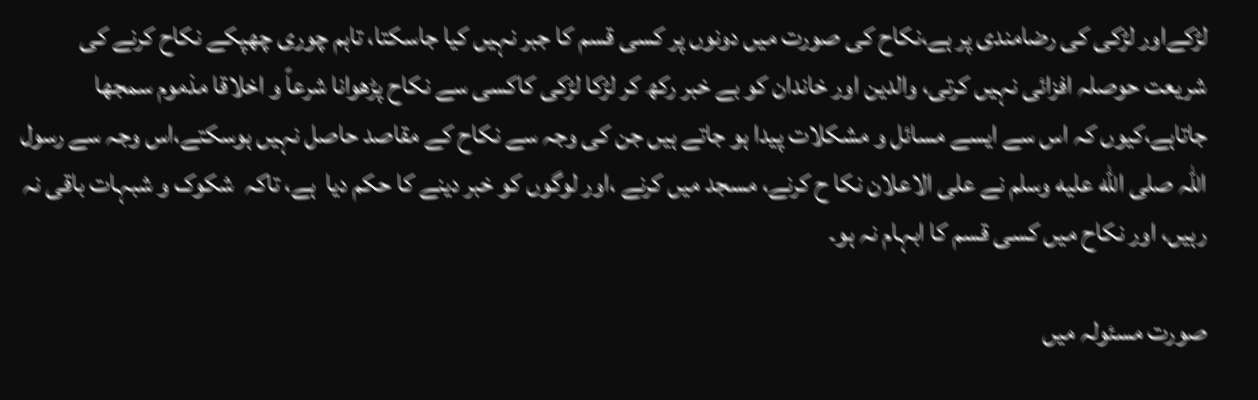لڑکےاور لڑکی کی رضامندی پر ہے،نکاح کی صورت میں دونوں پر کسی قسم کا جبر نہیں کیا جاسکتا، تاہم چوری چھپکے نکاح کرنے کی شریعت حوصلہ افزائی نہیں کرتی، والدین اور خاندان کو بے خبر رکھ کر لڑکا لڑکی کاکسی سے نکاح پڑھوانا شرعاً و اخلاقا مذموم سمجھا جاتاہے،کیوں کہ اس سے ایسے مسائل و مشکلات پیدا ہو جاتے ہیں جن کی وجہ سے نکاح کے مقاصد حاصل نہیں ہوسکتے،اس وجہ سے رسول اللہ صلى الله عليه وسلم نے علی الاعلان نکا ح کرنے، مسجد میں کرنے ،اور لوگوں کو خبر دینے کا حکم دیا  ہے، تاکہ  شکوک و شبہات باقی نہ رہیں، اور نکاح میں کسی قسم کا ابہام نہ ہو۔

صورت مسئولہ میں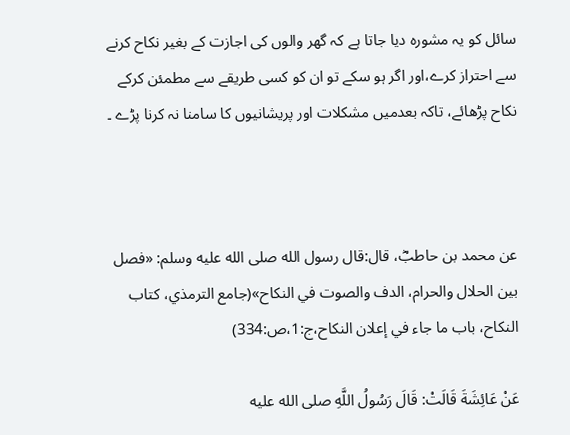سائل کو یہ مشورہ دیا جاتا ہے کہ گھر والوں کی اجازت کے بغیر نکاح کرنے سے احتراز کرے،اور اگر ہو سکے تو ان کو کسی طریقے سے مطمئن کرکے نکاح پڑھائے، تاکہ بعدمیں مشکلات اور پریشانیوں کا سامنا نہ کرنا پڑے ۔



عن محمد بن حاطبؓ، قال:قال رسول الله صلى الله عليه وسلم: «فصل بين الحلال والحرام، الدف والصوت في النكاح»(جامع الترمذي، کتاب النکاح، باب ما جاء في إعلان النکاح،ج:1،ص:334)

عَنْ عَائِشَةَ قَالَتْ: قَالَ رَسُولُ اللَّهِ صلى الله عليه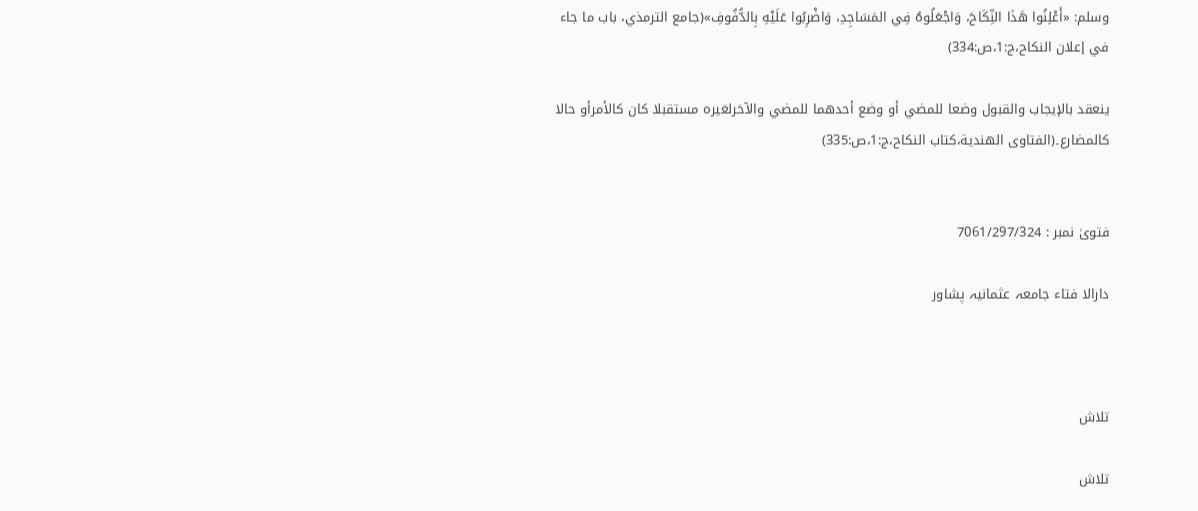وسلم: «أَعْلِنُوا هَذَا النِّكَاحَ، وَاجْعَلُوهُ فِي المَسَاجِدِ، وَاضْرِبُوا عَلَيْهِ بِالدُّفُوفِ»(جامع الترمذي، باب ما جاء في إعلان النکاح،ج:1،ص:334)

ينعقد بالإيجاب والقبول وضعا للمضي أو وضع أحدهما للمضي والآخرلغيره مستقبلا كان كالأمرأو حالا كالمضارع۔(الفتاوی الھندیة،کتاب النکاح،ج:1،ص:335)


فتویٰ نمبر : 7061/297/324

دارالا فتاء جامعہ عثمانیہ پشاور



تلاش

تلاش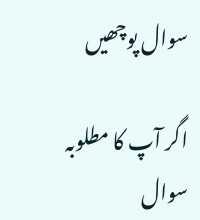سوال پوچھیں

اگر آپ کا مطلوبہ سوال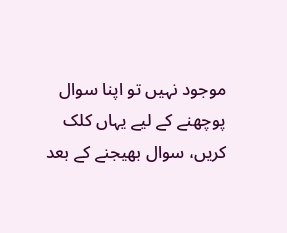موجود نہیں تو اپنا سوال پوچھنے کے لیے یہاں کلک کریں، سوال بھیجنے کے بعد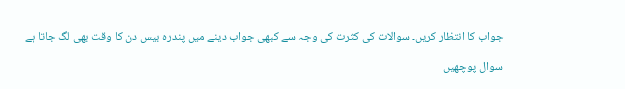جواب کا انتظار کریں۔ سوالات کی کثرت کی وجہ سے کبھی جواب دینے میں پندرہ بیس دن کا وقت بھی لگ جاتا ہے

سوال پوچھیں